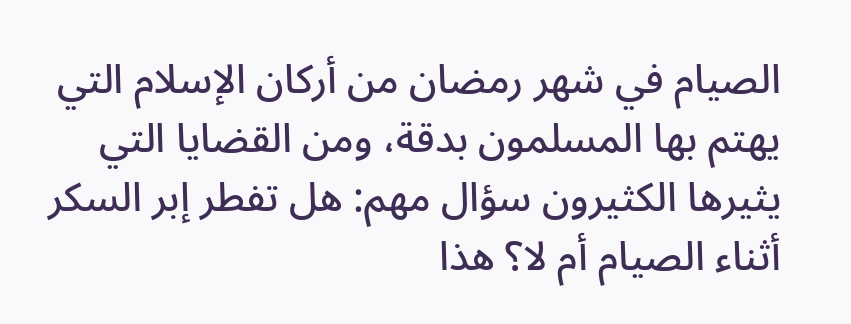الصيام في شهر رمضان من أركان الإسلام التي يهتم بها المسلمون بدقة، ومن القضايا التي يثيرها الكثيرون سؤال مهم: هل تفطر إبر السكر أثناء الصيام أم لا؟ هذا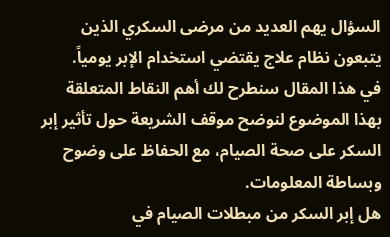السؤال يهم العديد من مرضى السكري الذين يتبعون نظام علاج يقتضي استخدام الإبر يومياً.
في هذا المقال سنطرح لك أهم النقاط المتعلقة بهذا الموضوع لنوضح موقف الشريعة حول تأثير إبر السكر على صحة الصيام، مع الحفاظ على وضوح وبساطة المعلومات.
هل إبر السكر من مبطلات الصيام في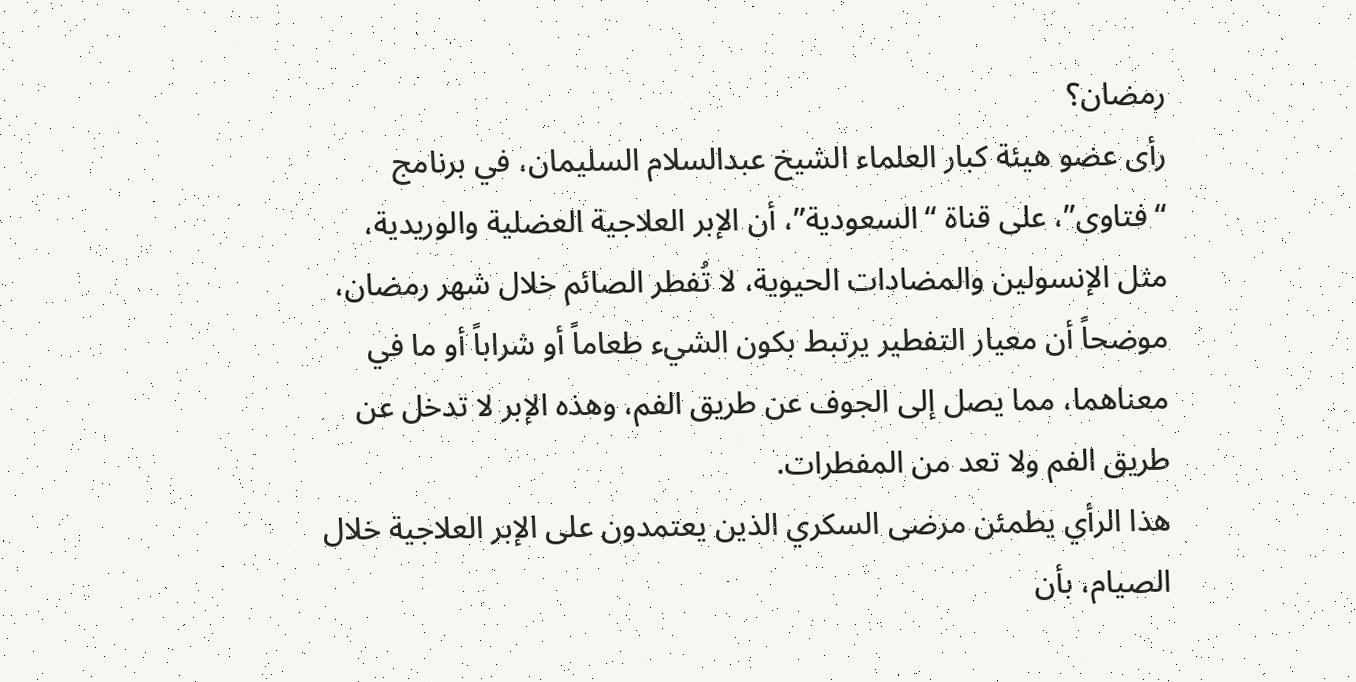رمضان؟
رأى عضو هيئة كبار العلماء الشيخ عبدالسلام السليمان، في برنامج “فتاوى”، على قناة “السعودية”، أن الإبر العلاجية العضلية والوريدية، مثل الإنسولين والمضادات الحيوية، لا تُفطر الصائم خلال شهر رمضان، موضحاً أن معيار التفطير يرتبط بكون الشيء طعاماً أو شراباً أو ما في معناهما، مما يصل إلى الجوف عن طريق الفم، وهذه الإبر لا تدخل عن طريق الفم ولا تعد من المفطرات.
هذا الرأي يطمئن مرضى السكري الذين يعتمدون على الإبر العلاجية خلال الصيام، بأن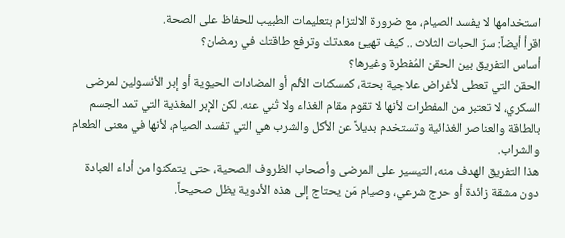استخدامها لا يفسد الصيام، مع ضرورة الالتزام بتعليمات الطبيب للحفاظ على الصحة.
اقرأ أيضاً: سرّ الحبات الثلاث .. كيف تهيئ معدتك وترفع طاقتك في رمضان؟
أساس التفريق بين الحقن المُفطرة وغيرها؟
الحقن التي تعطى لأغراض علاجية بحتة، كمسكنات الألم أو المضادات الحيوية أو إبر الأنسولين لمرضى السكري، لا تعتبر من المفطرات لأنها لا تقوم مقام الغذاء ولا تُني عنه. لكن الإبر المغذية التي تمد الجسم بالطاقة والعناصر الغذائية وتستخدم بديلاً عن الأكل والشرب هي التي تفسد الصيام، لأنها في معنى الطعام والشراب.
هذا التفريق الهدف منه، التيسير على المرضى وأصحاب الظروف الصحية، حتى يتمكنوا من أداء العبادة دون مشقة زائدة أو حرج شرعي، وصيام مَن يحتاج إلى هذه الأدوية يظل صحيحاً.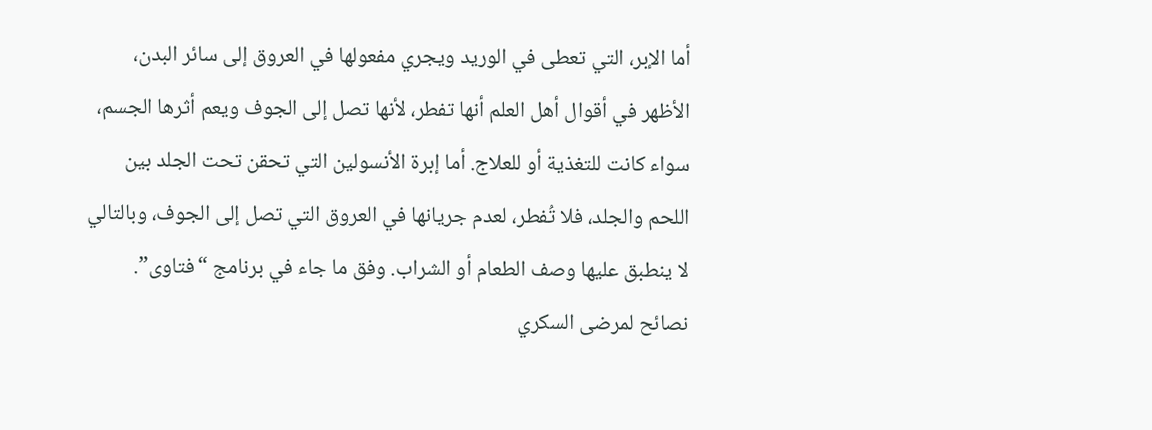أما الإبر، التي تعطى في الوريد ويجري مفعولها في العروق إلى سائر البدن، الأظهر في أقوال أهل العلم أنها تفطر، لأنها تصل إلى الجوف ويعم أثرها الجسم، سواء كانت للتغذية أو للعلاج. أما إبرة الأنسولين التي تحقن تحت الجلد بين اللحم والجلد، فلا تُفطر، لعدم جريانها في العروق التي تصل إلى الجوف، وبالتالي لا ينطبق عليها وصف الطعام أو الشراب. وفق ما جاء في برنامج “فتاوى”.
نصائح لمرضى السكري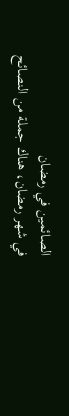الصائمين في رمضان
في شهر رمضان، هناك جملة من النصائح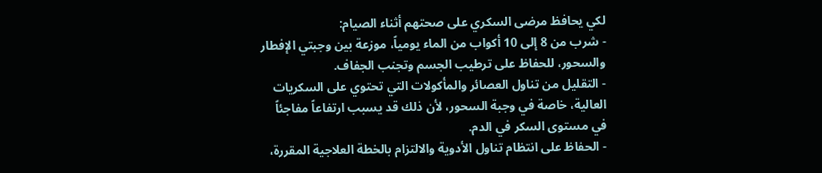لكي يحافظ مرضى السكري على صحتهم أثناء الصيام:
- شرب من 8 إلى 10 أكواب من الماء يومياً، موزعة بين وجبتي الإفطار والسحور، للحفاظ على ترطيب الجسم وتجنب الجفاف.
- التقليل من تناول العصائر والمأكولات التي تحتوي على السكريات العالية، خاصة في وجبة السحور، لأن ذلك قد يسبب ارتفاعاً مفاجئاً في مستوى السكر في الدم.
- الحفاظ على انتظام تناول الأدوية والالتزام بالخطة العلاجية المقررة،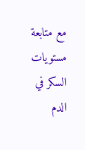مع متابعة مستويات السكر في الدم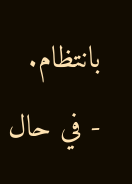بانتظام.
- في حال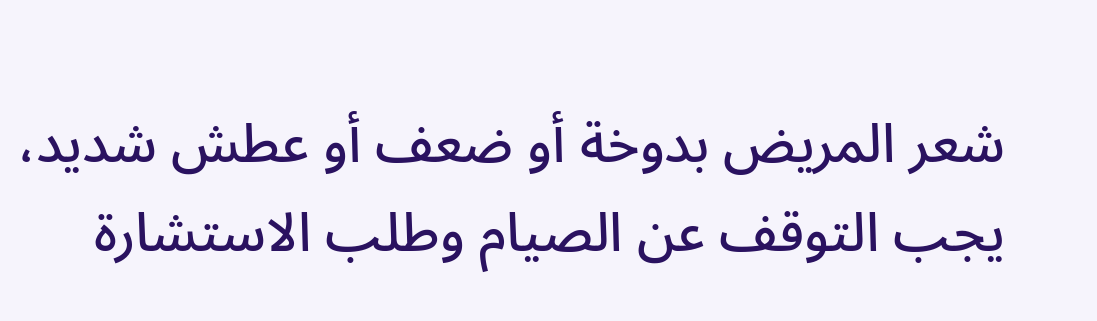شعر المريض بدوخة أو ضعف أو عطش شديد، يجب التوقف عن الصيام وطلب الاستشارة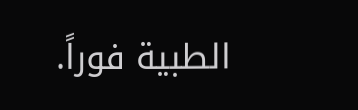الطبية فوراً.